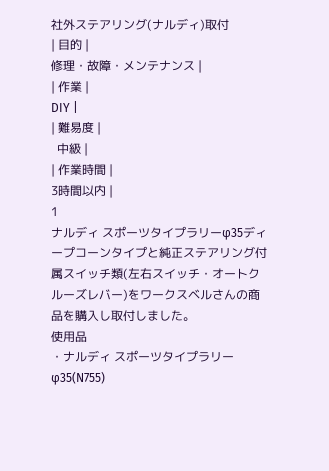社外ステアリング(ナルディ)取付
| 目的 |
修理・故障・メンテナンス |
| 作業 |
DIY |
| 難易度 |
  中級 |
| 作業時間 |
3時間以内 |
1
ナルディ スポーツタイプラリーφ35ディープコーンタイプと純正ステアリング付属スイッチ類(左右スイッチ・オートクルーズレバー)をワークスベルさんの商品を購入し取付しました。
使用品
・ナルディ スポーツタイプラリーφ35(N755)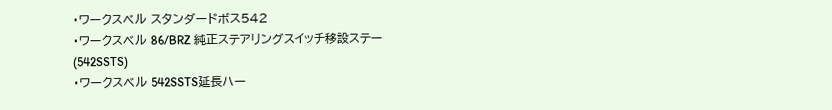・ワークスベル スタンダードボス542
・ワークスベル 86/BRZ 純正ステアリングスイッチ移設ステー(542SSTS)
・ワークスベル 542SSTS延長ハー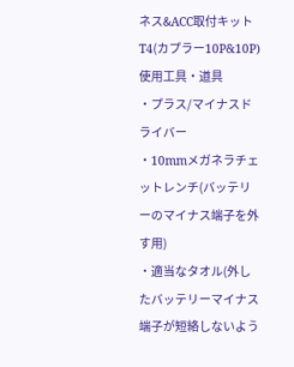ネス&ACC取付キットT4(カプラー10P&10P)
使用工具・道具
・プラス/マイナスドライバー
・10mmメガネラチェットレンチ(バッテリーのマイナス端子を外す用)
・適当なタオル(外したバッテリーマイナス端子が短絡しないよう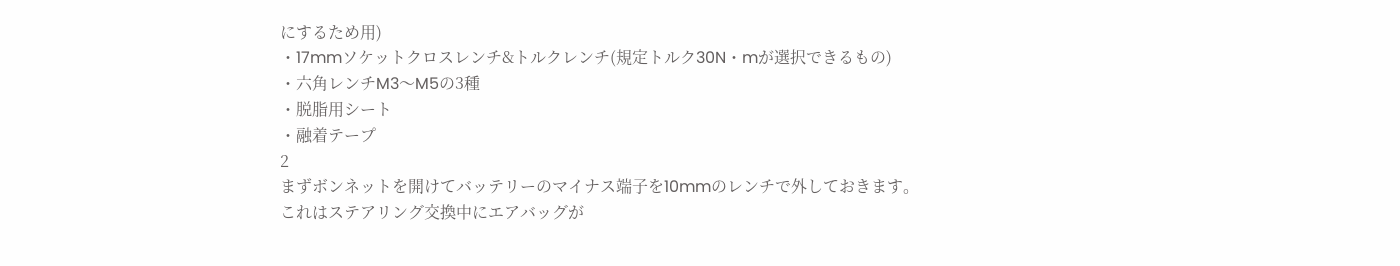にするため用)
・17mmソケットクロスレンチ&トルクレンチ(規定トルク30N・mが選択できるもの)
・六角レンチM3〜M5の3種
・脱脂用シート
・融着テープ
2
まずボンネットを開けてバッテリーのマイナス端子を10mmのレンチで外しておきます。
これはステアリング交換中にエアバッグが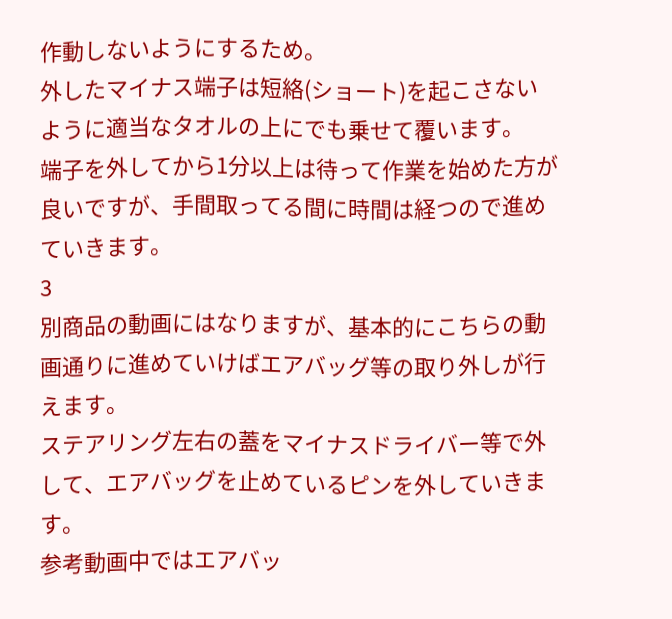作動しないようにするため。
外したマイナス端子は短絡(ショート)を起こさないように適当なタオルの上にでも乗せて覆います。
端子を外してから1分以上は待って作業を始めた方が良いですが、手間取ってる間に時間は経つので進めていきます。
3
別商品の動画にはなりますが、基本的にこちらの動画通りに進めていけばエアバッグ等の取り外しが行えます。
ステアリング左右の蓋をマイナスドライバー等で外して、エアバッグを止めているピンを外していきます。
参考動画中ではエアバッ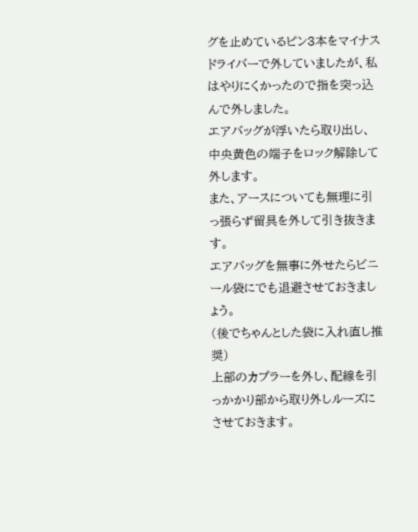グを止めているピン3本をマイナスドライバーで外していましたが、私はやりにくかったので指を突っ込んで外しました。
エアバッグが浮いたら取り出し、中央黄色の端子をロック解除して外します。
また、アースについても無理に引っ張らず留具を外して引き抜きます。
エアバッグを無事に外せたらビニール袋にでも退避させておきましょう。
(後でちゃんとした袋に入れ直し推奨)
上部のカプラーを外し、配線を引っかかり部から取り外しルーズにさせておきます。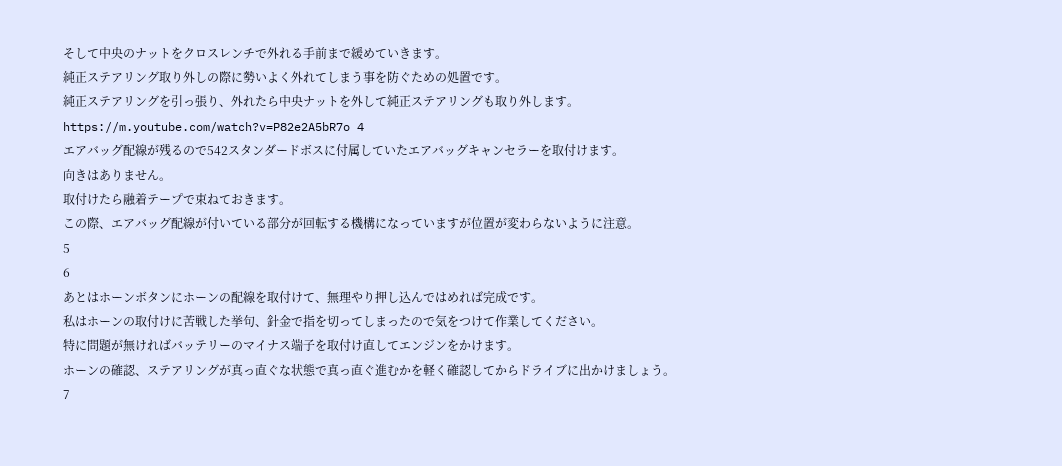そして中央のナットをクロスレンチで外れる手前まで緩めていきます。
純正ステアリング取り外しの際に勢いよく外れてしまう事を防ぐための処置です。
純正ステアリングを引っ張り、外れたら中央ナットを外して純正ステアリングも取り外します。
https://m.youtube.com/watch?v=P82e2A5bR7o 4
エアバッグ配線が残るので542スタンダードボスに付属していたエアバッグキャンセラーを取付けます。
向きはありません。
取付けたら融着テープで束ねておきます。
この際、エアバッグ配線が付いている部分が回転する機構になっていますが位置が変わらないように注意。
5
6
あとはホーンボタンにホーンの配線を取付けて、無理やり押し込んではめれば完成です。
私はホーンの取付けに苦戦した挙句、針金で指を切ってしまったので気をつけて作業してください。
特に問題が無ければバッテリーのマイナス端子を取付け直してエンジンをかけます。
ホーンの確認、ステアリングが真っ直ぐな状態で真っ直ぐ進むかを軽く確認してからドライブに出かけましょう。
7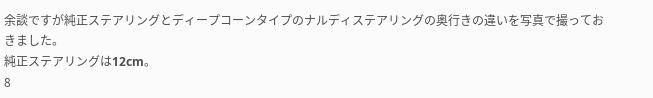余談ですが純正ステアリングとディープコーンタイプのナルディステアリングの奥行きの違いを写真で撮っておきました。
純正ステアリングは12cm。
8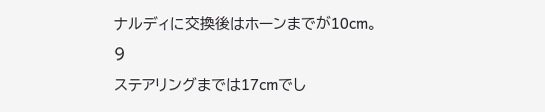ナルディに交換後はホーンまでが10cm。
9
ステアリングまでは17cmでし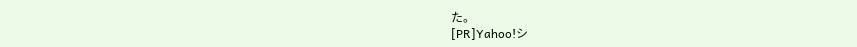た。
[PR]Yahoo!シ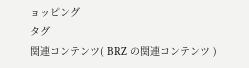ョッピング
タグ
関連コンテンツ( BRZ の関連コンテンツ )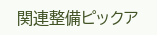関連整備ピックア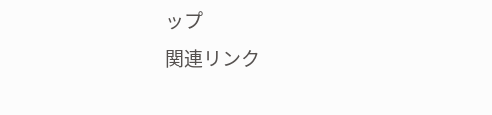ップ
関連リンク